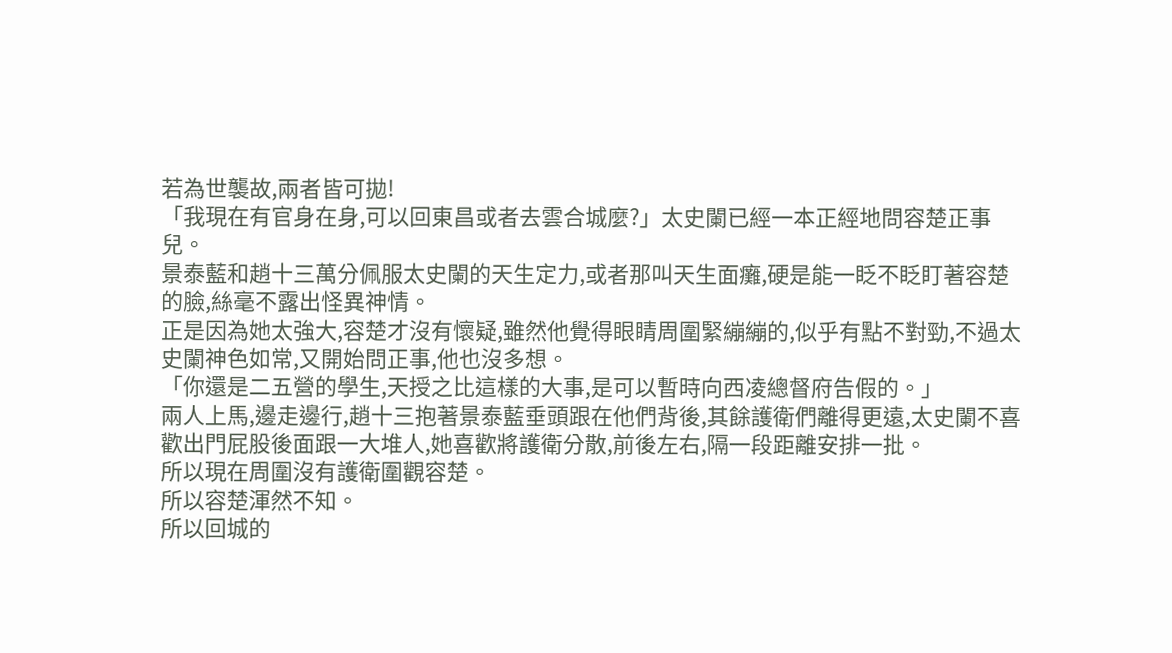若為世襲故,兩者皆可拋!
「我現在有官身在身,可以回東昌或者去雲合城麼?」太史闌已經一本正經地問容楚正事兒。
景泰藍和趙十三萬分佩服太史闌的天生定力,或者那叫天生面癱,硬是能一眨不眨盯著容楚的臉,絲毫不露出怪異神情。
正是因為她太強大,容楚才沒有懷疑,雖然他覺得眼睛周圍緊繃繃的,似乎有點不對勁,不過太史闌神色如常,又開始問正事,他也沒多想。
「你還是二五營的學生,天授之比這樣的大事,是可以暫時向西凌總督府告假的。」
兩人上馬,邊走邊行,趙十三抱著景泰藍垂頭跟在他們背後,其餘護衛們離得更遠,太史闌不喜歡出門屁股後面跟一大堆人,她喜歡將護衛分散,前後左右,隔一段距離安排一批。
所以現在周圍沒有護衛圍觀容楚。
所以容楚渾然不知。
所以回城的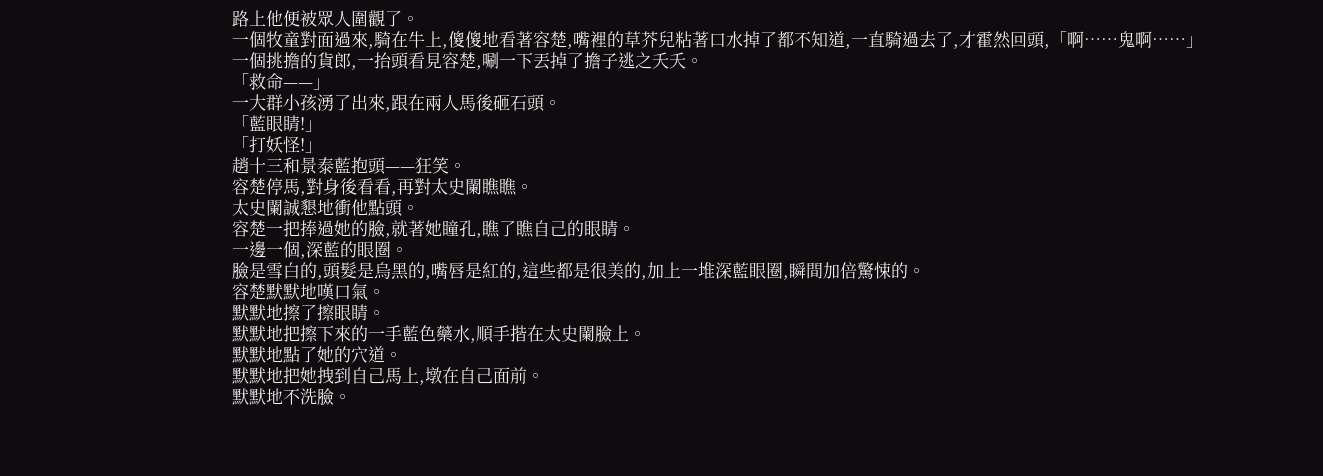路上他便被眾人圍觀了。
一個牧童對面過來,騎在牛上,傻傻地看著容楚,嘴裡的草芥兒粘著口水掉了都不知道,一直騎過去了,才霍然回頭,「啊……鬼啊……」
一個挑擔的貨郎,一抬頭看見容楚,唰一下丟掉了擔子逃之夭夭。
「救命——」
一大群小孩湧了出來,跟在兩人馬後砸石頭。
「藍眼睛!」
「打妖怪!」
趙十三和景泰藍抱頭——狂笑。
容楚停馬,對身後看看,再對太史闌瞧瞧。
太史闌誠懇地衝他點頭。
容楚一把捧過她的臉,就著她瞳孔,瞧了瞧自己的眼睛。
一邊一個,深藍的眼圈。
臉是雪白的,頭髮是烏黑的,嘴唇是紅的,這些都是很美的,加上一堆深藍眼圈,瞬間加倍驚悚的。
容楚默默地嘆口氣。
默默地擦了擦眼睛。
默默地把擦下來的一手藍色藥水,順手揩在太史闌臉上。
默默地點了她的穴道。
默默地把她拽到自己馬上,墩在自己面前。
默默地不洗臉。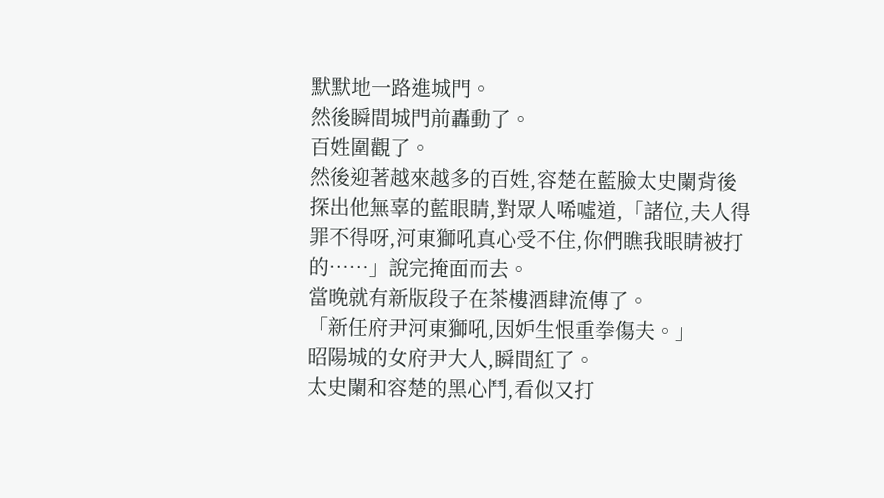默默地一路進城門。
然後瞬間城門前轟動了。
百姓圍觀了。
然後迎著越來越多的百姓,容楚在藍臉太史闌背後探出他無辜的藍眼睛,對眾人唏噓道,「諸位,夫人得罪不得呀,河東獅吼真心受不住,你們瞧我眼睛被打的……」說完掩面而去。
當晚就有新版段子在茶樓酒肆流傳了。
「新任府尹河東獅吼,因妒生恨重拳傷夫。」
昭陽城的女府尹大人,瞬間紅了。
太史闌和容楚的黑心鬥,看似又打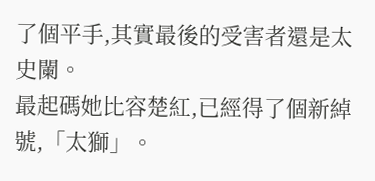了個平手,其實最後的受害者還是太史闌。
最起碼她比容楚紅,已經得了個新綽號,「太獅」。